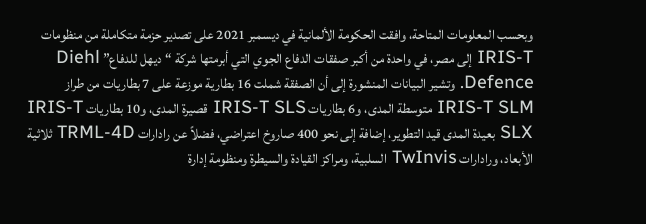وبحسب المعلومات المتاحة، وافقت الحكومة الألمانية في ديسمبر 2021 على تصدير حزمة متكاملة من منظومات IRIS-T إلى مصر، في واحدة من أكبر صفقات الدفاع الجوي التي أبرمتها شركة “ديهل للدفاع” Diehl Defence. وتشير البيانات المنشورة إلى أن الصفقة شملت 16 بطارية موزعة على 7 بطاريات من طراز IRIS-T SLM متوسطة المدى، و6 بطاريات IRIS-T SLS قصيرة المدى، و10 بطاريات IRIS-T SLX بعيدة المدى قيد التطوير، إضافة إلى نحو 400 صاروخ اعتراضي، فضلاً عن رادارات TRML-4D ثلاثية الأبعاد، ورادارات TwInvis السلبية، ومراكز القيادة والسيطرة ومنظومة إدارة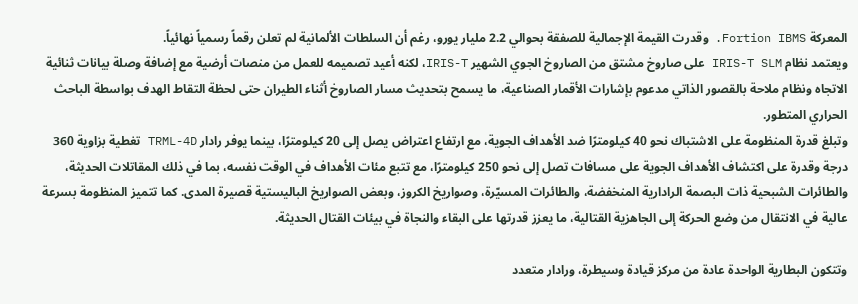المعركة Fortion IBMS. وقدرت القيمة الإجمالية للصفقة بحوالي 2.2 مليار يورو، رغم أن السلطات الألمانية لم تعلن رقماً رسمياً نهائياً.
ويعتمد نظام IRIS-T SLM على صاروخ مشتق من الصاروخ الجوي الشهير IRIS-T، لكنه أعيد تصميمه للعمل من منصات أرضية مع إضافة وصلة بيانات ثنائية الاتجاه ونظام ملاحة بالقصور الذاتي مدعوم بإشارات الأقمار الصناعية، ما يسمح بتحديث مسار الصاروخ أثناء الطيران حتى لحظة التقاط الهدف بواسطة الباحث الحراري المتطور.
وتبلغ قدرة المنظومة على الاشتباك نحو 40 كيلومترًا ضد الأهداف الجوية، مع ارتفاع اعتراض يصل إلى 20 كيلومترًا، بينما يوفر رادار TRML-4D تغطية بزاوية 360 درجة وقدرة على اكتشاف الأهداف الجوية على مسافات تصل إلى نحو 250 كيلومترًا، مع تتبع مئات الأهداف في الوقت نفسه، بما في ذلك المقاتلات الحديثة، والطائرات الشبحية ذات البصمة الرادارية المنخفضة، والطائرات المسيّرة، وصواريخ الكروز، وبعض الصواريخ الباليستية قصيرة المدى. كما تتميز المنظومة بسرعة عالية في الانتقال من وضع الحركة إلى الجاهزية القتالية، ما يعزز قدرتها على البقاء والنجاة في بيئات القتال الحديثة.

وتتكون البطارية الواحدة عادة من مركز قيادة وسيطرة، ورادار متعدد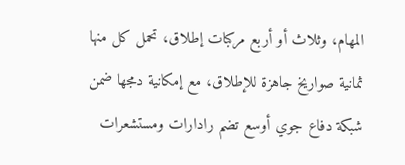المهام، وثلاث أو أربع مركبات إطلاق، تحمل كل منها ثمانية صواريخ جاهزة للإطلاق، مع إمكانية دمجها ضمن شبكة دفاع جوي أوسع تضم رادارات ومستشعرات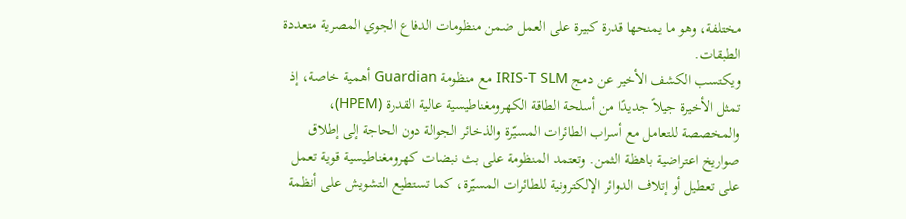مختلفة، وهو ما يمنحها قدرة كبيرة على العمل ضمن منظومات الدفاع الجوي المصرية متعددة الطبقات.
ويكتسب الكشف الأخير عن دمج IRIS-T SLM مع منظومة Guardian أهمية خاصة، إذ تمثل الأخيرة جيلاً جديدًا من أسلحة الطاقة الكهرومغناطيسية عالية القدرة (HPEM)، والمخصصة للتعامل مع أسراب الطائرات المسيّرة والذخائر الجوالة دون الحاجة إلى إطلاق صواريخ اعتراضية باهظة الثمن. وتعتمد المنظومة على بث نبضات كهرومغناطيسية قوية تعمل على تعطيل أو إتلاف الدوائر الإلكترونية للطائرات المسيّرة، كما تستطيع التشويش على أنظمة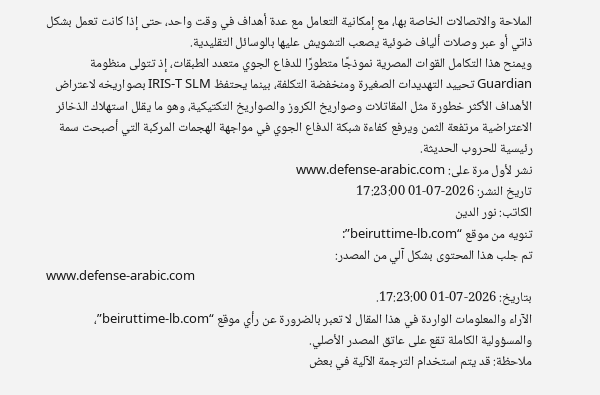الملاحة والاتصالات الخاصة بها، مع إمكانية التعامل مع عدة أهداف في وقت واحد، حتى إذا كانت تعمل بشكل ذاتي أو عبر وصلات ألياف ضوئية يصعب التشويش عليها بالوسائل التقليدية.
ويمنح هذا التكامل القوات المصرية نموذجًا متطورًا للدفاع الجوي متعدد الطبقات، إذ تتولى منظومة Guardian تحييد التهديدات الصغيرة ومنخفضة التكلفة، بينما يحتفظ IRIS-T SLM بصواريخه لاعتراض الأهداف الأكثر خطورة مثل المقاتلات وصواريخ الكروز والصواريخ التكتيكية، وهو ما يقلل استهلاك الذخائر الاعتراضية مرتفعة الثمن ويرفع كفاءة شبكة الدفاع الجوي في مواجهة الهجمات المركبة التي أصبحت سمة رئيسية للحروب الحديثة.
نشر لأول مرة على: www.defense-arabic.com
تاريخ النشر: 2026-07-01 17:23:00
الكاتب: نور الدين
تنويه من موقع “beiruttime-lb.com”:
تم جلب هذا المحتوى بشكل آلي من المصدر:
www.defense-arabic.com
بتاريخ: 2026-07-01 17:23:00.
الآراء والمعلومات الواردة في هذا المقال لا تعبر بالضرورة عن رأي موقع “beiruttime-lb.com”، والمسؤولية الكاملة تقع على عاتق المصدر الأصلي.
ملاحظة: قد يتم استخدام الترجمة الآلية في بعض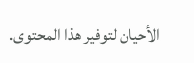الأحيان لتوفير هذا المحتوى.